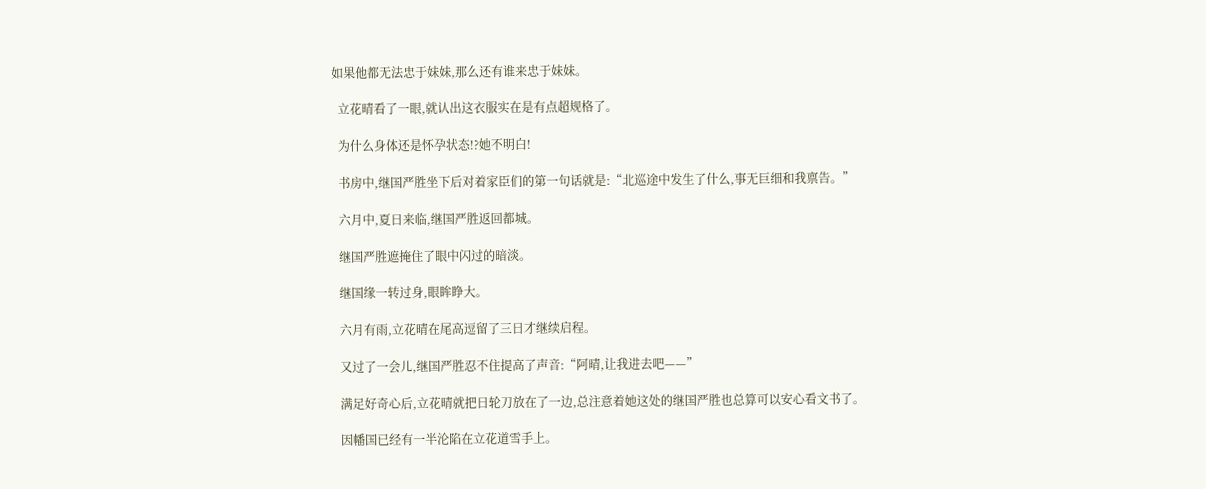如果他都无法忠于妹妹,那么还有谁来忠于妹妹。

  立花晴看了一眼,就认出这衣服实在是有点超规格了。

  为什么身体还是怀孕状态!?她不明白!

  书房中,继国严胜坐下后对着家臣们的第一句话就是:“北巡途中发生了什么,事无巨细和我禀告。”

  六月中,夏日来临,继国严胜返回都城。

  继国严胜遮掩住了眼中闪过的暗淡。

  继国缘一转过身,眼眸睁大。

  六月有雨,立花晴在尾高逗留了三日才继续启程。

  又过了一会儿,继国严胜忍不住提高了声音:“阿晴,让我进去吧——”

  满足好奇心后,立花晴就把日轮刀放在了一边,总注意着她这处的继国严胜也总算可以安心看文书了。

  因幡国已经有一半沦陷在立花道雪手上。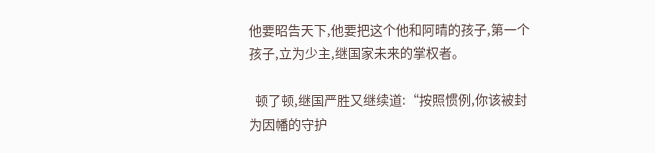他要昭告天下,他要把这个他和阿晴的孩子,第一个孩子,立为少主,继国家未来的掌权者。

  顿了顿,继国严胜又继续道:“按照惯例,你该被封为因幡的守护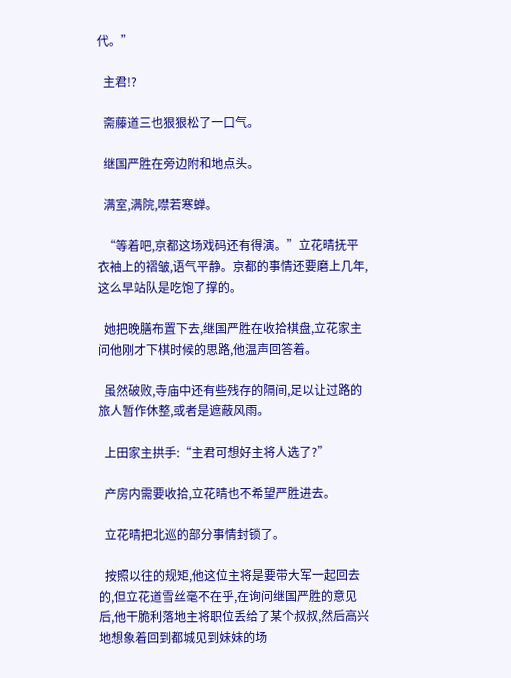代。”

  主君!?

  斋藤道三也狠狠松了一口气。

  继国严胜在旁边附和地点头。

  满室,满院,噤若寒蝉。

  “等着吧,京都这场戏码还有得演。”立花晴抚平衣袖上的褶皱,语气平静。京都的事情还要磨上几年,这么早站队是吃饱了撑的。

  她把晚膳布置下去,继国严胜在收拾棋盘,立花家主问他刚才下棋时候的思路,他温声回答着。

  虽然破败,寺庙中还有些残存的隔间,足以让过路的旅人暂作休整,或者是遮蔽风雨。

  上田家主拱手:“主君可想好主将人选了?”

  产房内需要收拾,立花晴也不希望严胜进去。

  立花晴把北巡的部分事情封锁了。

  按照以往的规矩,他这位主将是要带大军一起回去的,但立花道雪丝毫不在乎,在询问继国严胜的意见后,他干脆利落地主将职位丢给了某个叔叔,然后高兴地想象着回到都城见到妹妹的场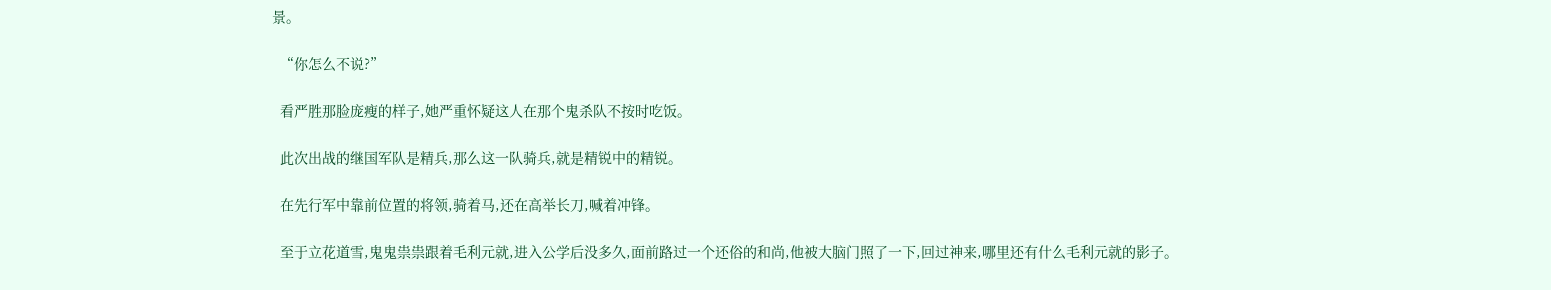景。

  “你怎么不说?”

  看严胜那脸庞瘦的样子,她严重怀疑这人在那个鬼杀队不按时吃饭。

  此次出战的继国军队是精兵,那么这一队骑兵,就是精锐中的精锐。

  在先行军中靠前位置的将领,骑着马,还在高举长刀,喊着冲锋。

  至于立花道雪,鬼鬼祟祟跟着毛利元就,进入公学后没多久,面前路过一个还俗的和尚,他被大脑门照了一下,回过神来,哪里还有什么毛利元就的影子。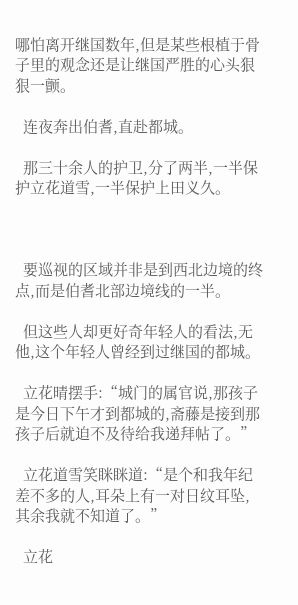哪怕离开继国数年,但是某些根植于骨子里的观念还是让继国严胜的心头狠狠一颤。

  连夜奔出伯耆,直赴都城。

  那三十余人的护卫,分了两半,一半保护立花道雪,一半保护上田义久。



  要巡视的区域并非是到西北边境的终点,而是伯耆北部边境线的一半。

  但这些人却更好奇年轻人的看法,无他,这个年轻人曾经到过继国的都城。

  立花晴摆手:“城门的属官说,那孩子是今日下午才到都城的,斋藤是接到那孩子后就迫不及待给我递拜帖了。”

  立花道雪笑眯眯道:“是个和我年纪差不多的人,耳朵上有一对日纹耳坠,其余我就不知道了。”

  立花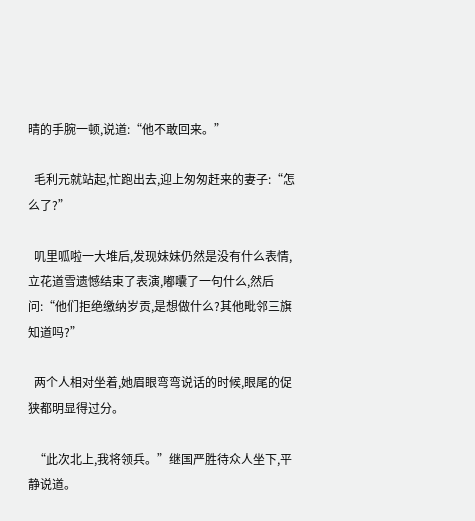晴的手腕一顿,说道:“他不敢回来。”

  毛利元就站起,忙跑出去,迎上匆匆赶来的妻子:“怎么了?”

  叽里呱啦一大堆后,发现妹妹仍然是没有什么表情,立花道雪遗憾结束了表演,嘟囔了一句什么,然后问:“他们拒绝缴纳岁贡,是想做什么?其他毗邻三旗知道吗?”

  两个人相对坐着,她眉眼弯弯说话的时候,眼尾的促狭都明显得过分。

  “此次北上,我将领兵。”继国严胜待众人坐下,平静说道。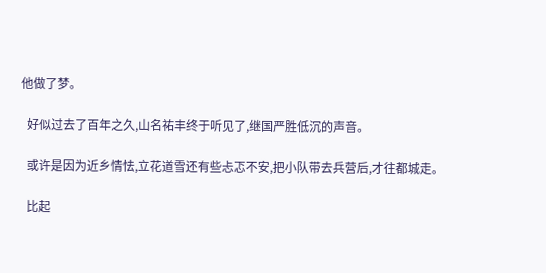他做了梦。

  好似过去了百年之久,山名祐丰终于听见了,继国严胜低沉的声音。

  或许是因为近乡情怯,立花道雪还有些忐忑不安,把小队带去兵营后,才往都城走。

  比起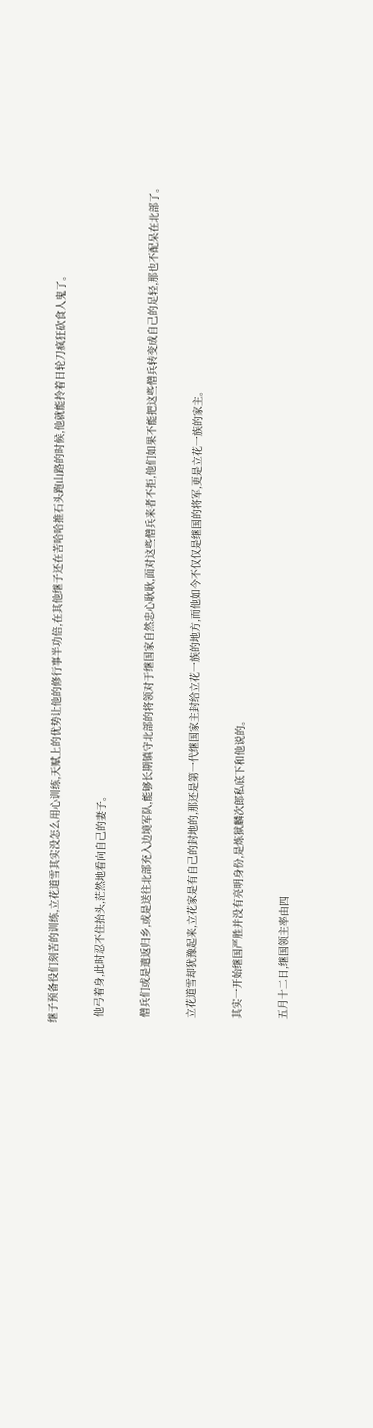继子预备役们刻苦的训练,立花道雪其实没怎么用心训练,天赋上的优势让他的修行事半功倍,在其他继子还在苦哈哈推石头跑山路的时候,他就能拎着日轮刀疯狂砍食人鬼了。

  他弓着身,此时忍不住抬头,茫然地看向自己的妻子。

  僧兵们或是遣返归乡,或是送往北部充入边境军队,能够长期镇守北部的将领对于继国家自然忠心耿耿,面对这些僧兵来者不拒,他们如果不能把这些僧兵转变成自己的足轻,那也不配呆在北部了。

  立花道雪却犹豫起来,立花家是有自己的封地的,那还是第一代继国家主封给立花一族的地方,而他如今不仅仅是继国的将军,更是立花一族的家主。

  其实一开始继国严胜并没有亮明身份,是炼狱麟次郎私底下和他说的。

  五月十二日,继国领主率由四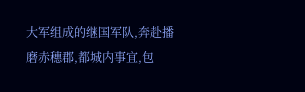大军组成的继国军队,奔赴播磨赤穗郡,都城内事宜,包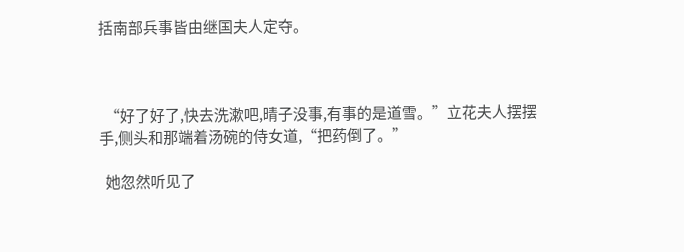括南部兵事皆由继国夫人定夺。



  “好了好了,快去洗漱吧,晴子没事,有事的是道雪。”立花夫人摆摆手,侧头和那端着汤碗的侍女道,“把药倒了。”

  她忽然听见了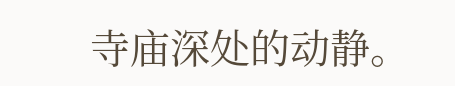寺庙深处的动静。